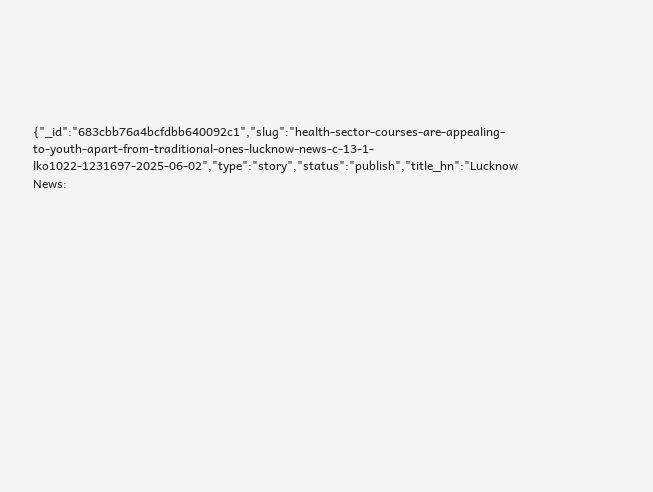{"_id":"683cbb76a4bcfdbb640092c1","slug":"health-sector-courses-are-appealing-to-youth-apart-from-traditional-ones-lucknow-news-c-13-1-lko1022-1231697-2025-06-02","type":"story","status":"publish","title_hn":"Lucknow News: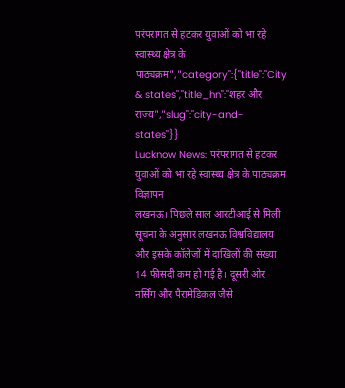परंपरागत से हटकर युवाओं को भा रहे स्वास्थ्य क्षेत्र के पाठ्यक्रम","category":{"title":"City & states","title_hn":"शहर और राज्य","slug":"city-and-states"}}
Lucknow News: परंपरागत से हटकर युवाओं को भा रहे स्वास्थ्य क्षेत्र के पाठ्यक्रम
विज्ञापन
लखनऊ। पिछले साल आरटीआई से मिली सूचना के अनुसार लखनऊ विश्वविद्यालय और इसके कॉलेजों में दाखिलों की संख्या 14 फीसदी कम हो गई है। दूसरी ओर नर्सिंग और पैरामेडिकल जैसे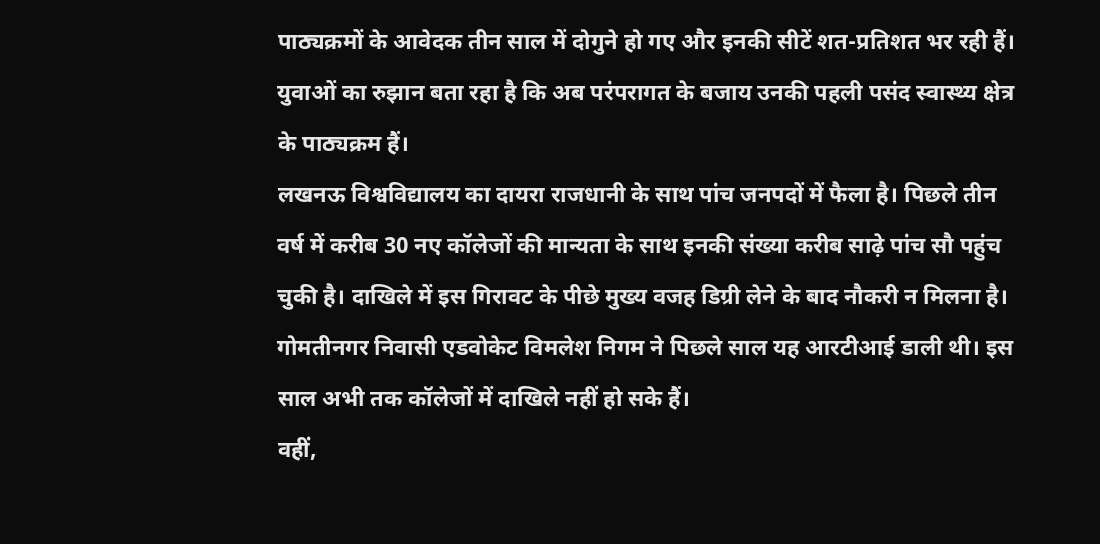पाठ्यक्रमों के आवेदक तीन साल में दोगुने हो गए और इनकी सीटें शत-प्रतिशत भर रही हैं। युवाओं का रुझान बता रहा है कि अब परंपरागत के बजाय उनकी पहली पसंद स्वास्थ्य क्षेत्र के पाठ्यक्रम हैं।
लखनऊ विश्वविद्यालय का दायरा राजधानी के साथ पांच जनपदों में फैला है। पिछले तीन वर्ष में करीब 30 नए कॉलेजों की मान्यता के साथ इनकी संख्या करीब साढ़े पांच सौ पहुंच चुकी है। दाखिले में इस गिरावट के पीछे मुख्य वजह डिग्री लेने के बाद नौकरी न मिलना है। गोमतीनगर निवासी एडवोकेट विमलेश निगम ने पिछले साल यह आरटीआई डाली थी। इस साल अभी तक कॉलेजों में दाखिले नहीं हो सके हैं।
वहीं,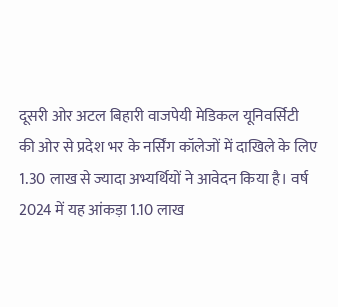दूसरी ओर अटल बिहारी वाजपेयी मेडिकल यूनिवर्सिटी की ओर से प्रदेश भर के नर्सिंग कॉलेजों में दाखिले के लिए 1.30 लाख से ज्यादा अभ्यर्थियों ने आवेदन किया है। वर्ष 2024 में यह आंकड़ा 1.10 लाख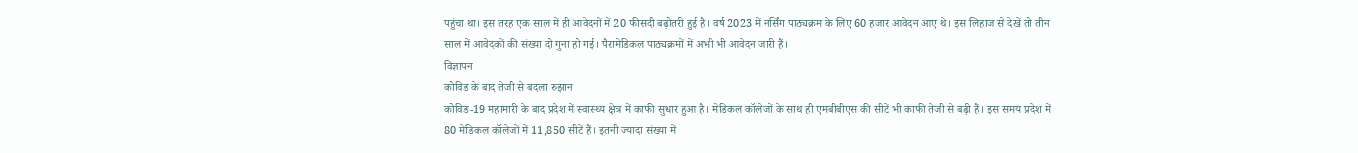पहुंचा था। इस तरह एक साल में ही आवेदनों में 20 फीसदी बढ़ोतरी हुई है। वर्ष 2023 में नर्सिंग पाठ्यक्रम के लिए 60 हजार आवेदन आए थे। इस लिहाज से देखें तो तीन साल में आवेदकों की संख्या दो गुना हो गई। पैरामेडिकल पाठ्यक्रमों में अभी भी आवेदन जारी हैं।
विज्ञापन
कोविड के बाद तेजी से बदला रुझान
कोविड-19 महामारी के बाद प्रदेश में स्वास्थ्य क्षेत्र में काफी सुधार हुआ है। मेडिकल कॉलेजों के साथ ही एमबीबीएस की सीटें भी काफी तेजी से बढ़ी हैं। इस समय प्रदेश में 80 मेडिकल कॉलेजों में 11,850 सीटें हैं। इतनी ज्यादा संख्या में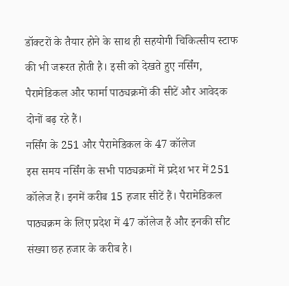डॉक्टरों के तैयार होने के साथ ही सहयोगी चिकित्सीय स्टाफ की भी जरूरत होती है। इसी को देखते हुए नर्सिंग, पैरामेडिकल और फार्मा पाठ्यक्रमों की सीटें और आवेदक दोनों बढ़ रहे हैं।
नर्सिंग के 251 और पैरामेडिकल के 47 कॉलेज
इस समय नर्सिंग के सभी पाठ्यक्रमों में प्रदेश भर में 251 कॉलेज हैं। इनमें करीब 15 हजार सीटें हैं। पैरामेडिकल पाठ्यक्रम के लिए प्रदेश में 47 कॉलेज हैं और इनकी सीट संख्या छह हजार के करीब है।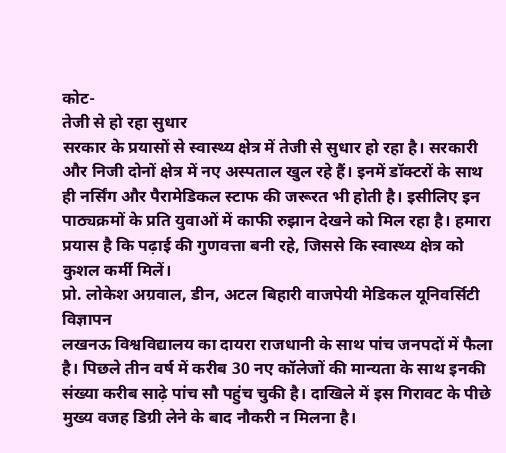कोट-
तेजी से हो रहा सुधार
सरकार के प्रयासों से स्वास्थ्य क्षेत्र में तेजी से सुधार हो रहा है। सरकारी और निजी दोनों क्षेत्र में नए अस्पताल खुल रहे हैं। इनमें डॉक्टरों के साथ ही नर्सिंग और पैरामेडिकल स्टाफ की जरूरत भी होती है। इसीलिए इन पाठ्यक्रमों के प्रति युवाओं में काफी रुझान देखने को मिल रहा है। हमारा प्रयास है कि पढ़ाई की गुणवत्ता बनी रहे, जिससे कि स्वास्थ्य क्षेत्र को कुशल कर्मी मिलें।
प्रो. लोकेश अग्रवाल, डीन, अटल बिहारी वाजपेयी मेडिकल यूनिवर्सिटी
विज्ञापन
लखनऊ विश्वविद्यालय का दायरा राजधानी के साथ पांच जनपदों में फैला है। पिछले तीन वर्ष में करीब 30 नए कॉलेजों की मान्यता के साथ इनकी संख्या करीब साढ़े पांच सौ पहुंच चुकी है। दाखिले में इस गिरावट के पीछे मुख्य वजह डिग्री लेने के बाद नौकरी न मिलना है।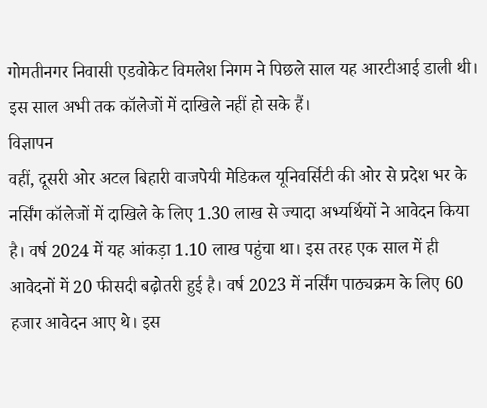गोमतीनगर निवासी एडवोकेट विमलेश निगम ने पिछले साल यह आरटीआई डाली थी। इस साल अभी तक कॉलेजों में दाखिले नहीं हो सके हैं।
विज्ञापन
वहीं, दूसरी ओर अटल बिहारी वाजपेयी मेडिकल यूनिवर्सिटी की ओर से प्रदेश भर के नर्सिंग कॉलेजों में दाखिले के लिए 1.30 लाख से ज्यादा अभ्यर्थियों ने आवेदन किया है। वर्ष 2024 में यह आंकड़ा 1.10 लाख पहुंचा था। इस तरह एक साल में ही आवेदनों में 20 फीसदी बढ़ोतरी हुई है। वर्ष 2023 में नर्सिंग पाठ्यक्रम के लिए 60 हजार आवेदन आए थे। इस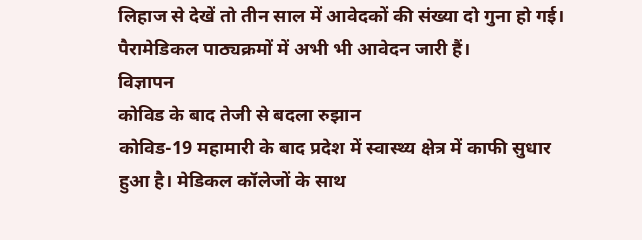लिहाज से देखें तो तीन साल में आवेदकों की संख्या दो गुना हो गई। पैरामेडिकल पाठ्यक्रमों में अभी भी आवेदन जारी हैं।
विज्ञापन
कोविड के बाद तेजी से बदला रुझान
कोविड-19 महामारी के बाद प्रदेश में स्वास्थ्य क्षेत्र में काफी सुधार हुआ है। मेडिकल कॉलेजों के साथ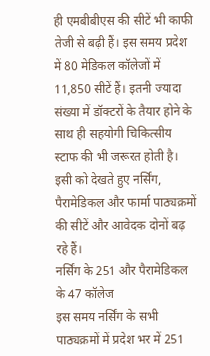ही एमबीबीएस की सीटें भी काफी तेजी से बढ़ी हैं। इस समय प्रदेश में 80 मेडिकल कॉलेजों में 11,850 सीटें हैं। इतनी ज्यादा संख्या में डॉक्टरों के तैयार होने के साथ ही सहयोगी चिकित्सीय स्टाफ की भी जरूरत होती है। इसी को देखते हुए नर्सिंग, पैरामेडिकल और फार्मा पाठ्यक्रमों की सीटें और आवेदक दोनों बढ़ रहे हैं।
नर्सिंग के 251 और पैरामेडिकल के 47 कॉलेज
इस समय नर्सिंग के सभी पाठ्यक्रमों में प्रदेश भर में 251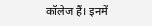कॉलेज हैं। इनमें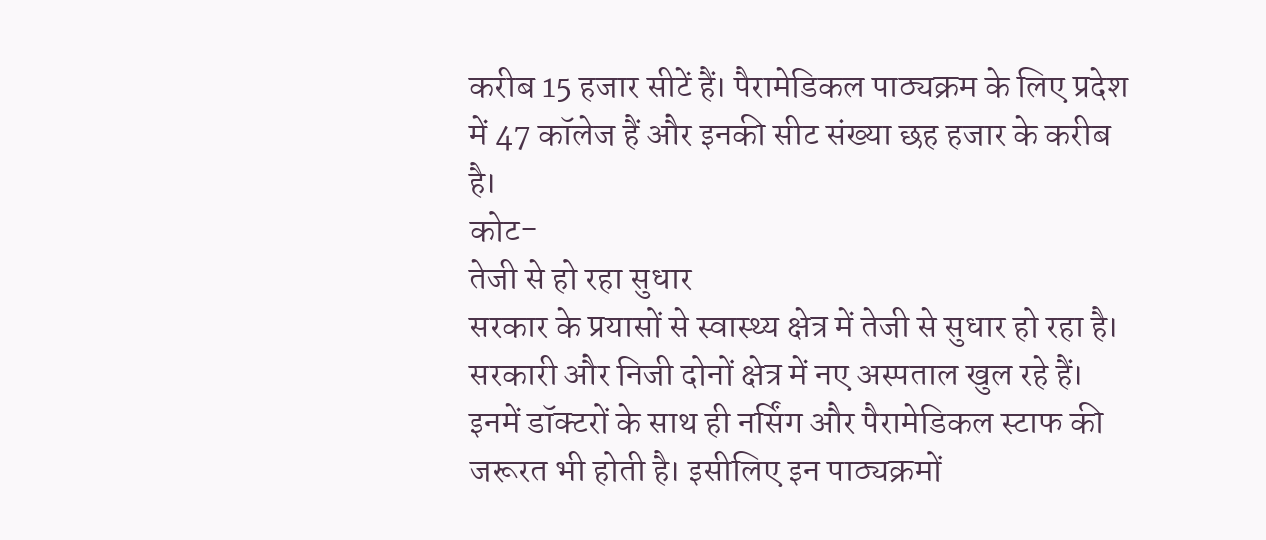करीब 15 हजार सीटें हैं। पैरामेडिकल पाठ्यक्रम के लिए प्रदेश में 47 कॉलेज हैं और इनकी सीट संख्या छह हजार के करीब है।
कोट-
तेजी से हो रहा सुधार
सरकार के प्रयासों से स्वास्थ्य क्षेत्र में तेजी से सुधार हो रहा है। सरकारी और निजी दोनों क्षेत्र में नए अस्पताल खुल रहे हैं। इनमें डॉक्टरों के साथ ही नर्सिंग और पैरामेडिकल स्टाफ की जरूरत भी होती है। इसीलिए इन पाठ्यक्रमों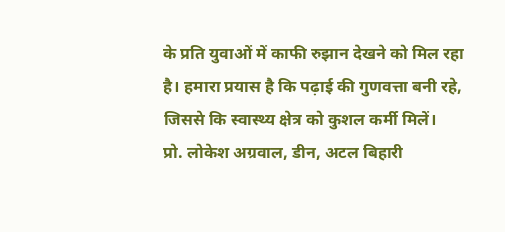के प्रति युवाओं में काफी रुझान देखने को मिल रहा है। हमारा प्रयास है कि पढ़ाई की गुणवत्ता बनी रहे, जिससे कि स्वास्थ्य क्षेत्र को कुशल कर्मी मिलें।
प्रो. लोकेश अग्रवाल, डीन, अटल बिहारी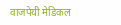वाजपेयी मेडिकल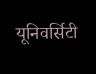यूनिवर्सिटी